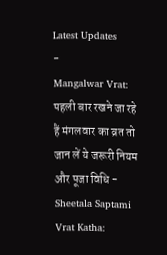Latest Updates
-
Mangalwar Vrat: पहली बार रखने जा रहे हैं मंगलवार का व्रत तो जान लें ये जरूरी नियम और पूजा विधि -
Sheetala Saptami Vrat Katha: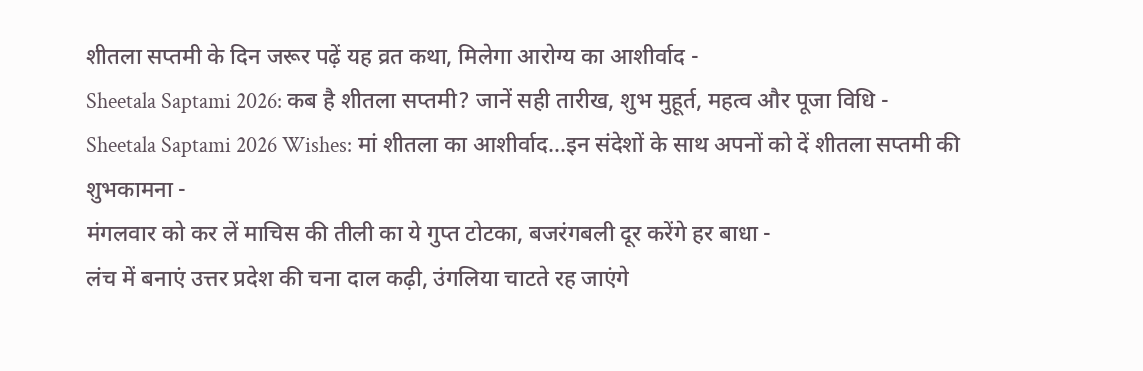शीतला सप्तमी के दिन जरूर पढ़ें यह व्रत कथा, मिलेगा आरोग्य का आशीर्वाद -
Sheetala Saptami 2026: कब है शीतला सप्तमी? जानें सही तारीख, शुभ मुहूर्त, महत्व और पूजा विधि -
Sheetala Saptami 2026 Wishes: मां शीतला का आशीर्वाद...इन संदेशों के साथ अपनों को दें शीतला सप्तमी की शुभकामना -
मंगलवार को कर लें माचिस की तीली का ये गुप्त टोटका, बजरंगबली दूर करेंगे हर बाधा -
लंच में बनाएं उत्तर प्रदेश की चना दाल कढ़ी, उंगलिया चाटते रह जाएंगे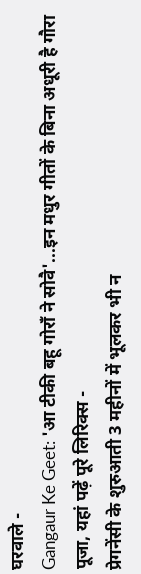घरवाले -
Gangaur Ke Geet: 'आ टीकी बहू गोराँ ने सोवै'...इन मधुर गीतों के बिना अधूरी है गौरा पूजा, यहां पढ़ें पूरे लिरिक्स -
प्रेगनेंसी के शुरुआती 3 महीनों में भूलकर भी न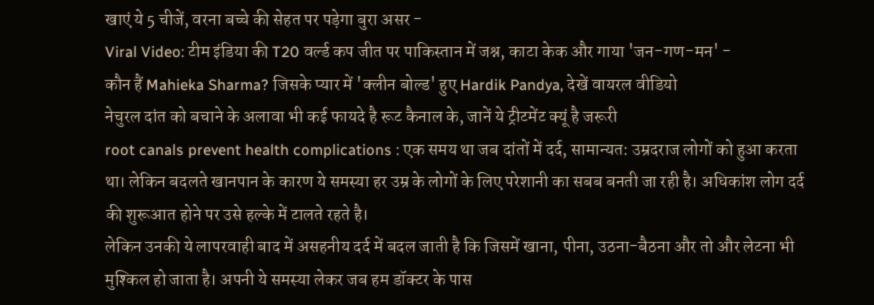खाएं ये 5 चीजें, वरना बच्चे की सेहत पर पड़ेगा बुरा असर -
Viral Video: टीम इंडिया की T20 वर्ल्ड कप जीत पर पाकिस्तान में जश्न, काटा केक और गाया 'जन-गण-मन' -
कौन हैं Mahieka Sharma? जिसके प्यार में 'क्लीन बोल्ड' हुए Hardik Pandya, देखें वायरल वीडियो
नेचुरल दांत को बचाने के अलावा भी कई फायदे है रूट कैनाल के, जानें ये ट्रीटमेंट क्यूं है जरूरी
root canals prevent health complications : एक समय था जब दांतों में दर्द, सामान्यत: उम्रदराज लोगों को हुआ करता था। लेकिन बदलते खानपान के कारण ये समस्या हर उम्र के लोगों के लिए परेशानी का सबब बनती जा रही है। अधिकांश लोग दर्द की शुरूआत होने पर उसे हल्के में टालते रहते है।
लेकिन उनकी ये लापरवाही बाद में असहनीय दर्द में बदल जाती है कि जिसमें खाना, पीना, उठना-बैठना और तो और लेटना भी मुश्किल हो जाता है। अपनी ये समस्या लेकर जब हम डॉक्टर के पास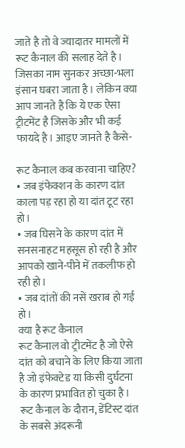जाते है तो वे ज्यादातर मामलों में रूट कैनाल की सलाह देते है। जिसका नाम सुनकर अच्छा-भला इंसान घबरा जाता है। लेकिन क्या आप जानते है कि ये एक ऐसा ट्रीटमेंट है जिसके और भी कई फायदे है। आइए जानते है कैसे-

रूट कैनाल कब करवाना चाहिए?
• जब इंफेक्शन के कारण दांत काला पड़ रहा हो या दांत टूट रहा हो।
• जब घिसने के कारण दांत में सनसनाहट महसूस हो रही है और आपको खाने-पीने में तकलीफ हो रही हो।
• जब दांतों की नसें खराब हो गई हो।
क्या है रूट कैनाल
रूट कैनाल वो ट्रीटमेंट है जो ऐसे दांत को बचाने के लिए किया जाता है जो इंफेक्टेड या किसी दुर्घटना के कारण प्रभावित हो चुका है। रूट कैनाल के दौरान, डेंटिस्ट दांत के सबसे अंदरूनी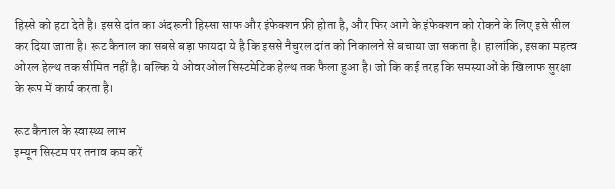हिस्से को हटा देते है। इससे दांत का अंदरूनी हिस्सा साफ और इंफेक्शन फ्री होता है, और फिर आगे के इंफेक्शन को रोकने के लिए इसे सील कर दिया जाता है। रूट कैनाल का सबसे बड़ा फायदा ये है कि इससे नैचुरल दांत को निकालने से बचाया जा सकता है। हालांकि, इसका महत्व ओरल हेल्थ तक सीमित नहीं है। बल्कि ये ओवरओल सिस्टमेटिक हेल्थ तक फैला हुआ है। जो कि कई तरह कि समस्याओं के खिलाफ सुरक्षा के रूप में कार्य करता है।

रूट कैनाल के स्वास्थ्य लाभ
इम्यून सिस्टम पर तनाव कम करें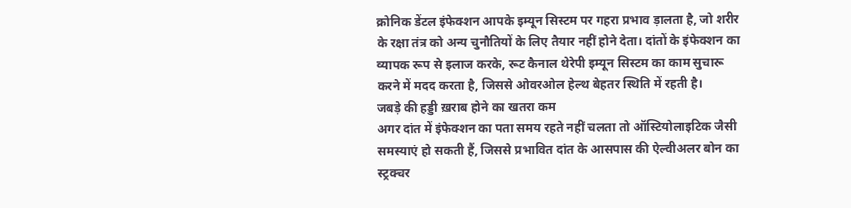क्रोनिक डेंटल इंफेक्शन आपके इम्यून सिस्टम पर गहरा प्रभाव ड़ालता है, जो शरीर के रक्षा तंत्र को अन्य चुनौतियों के लिए तैयार नहीं होने देता। दांतों के इंफेक्शन का व्यापक रूप से इलाज करके, रूट कैनाल थेरेपी इम्यून सिस्टम का काम सुचारू करने में मदद करता है, जिससे ओवरओल हेल्थ बेहतर स्थिति में रहती है।
जबड़े की हड्डी ख़राब होने का खतरा कम
अगर दांत में इंफेक्शन का पता समय रहते नहीं चलता तो ऑस्टियोलाइटिक जैसी समस्याएं हो सकती हैं, जिससे प्रभावित दांत के आसपास की ऐल्वीअलर बोन का स्ट्रक्चर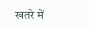खतरे में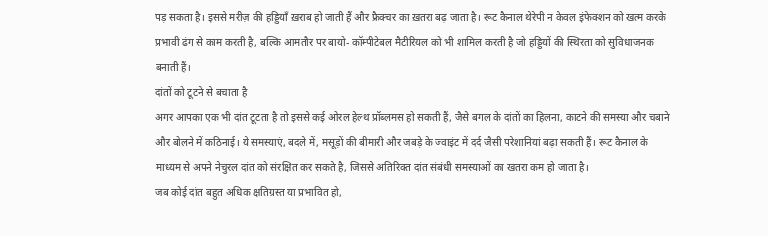पड़ सकता है। इससे मरीज़ की हड्डियाँ ख़राब हो जाती हैं और फ्रैक्चर का ख़तरा बढ़ जाता है। रूट कैनाल थेरेपी न केवल इंफेक्शन को खत्म करके प्रभावी ढंग से काम करती है, बल्कि आमतौर पर बायो- कॉम्पीटेबल मैटीरियल को भी शामिल करती है जो हड्डियों की स्थिरता को सुविधाजनक बनाती हैं।
दांतों को टूटने से बचाता है
अगर आपका एक भी दांत टूटता है तो इससे कई ओरल हेल्थ प्रॉब्लमस हो सकती हैं, जैसे बगल के दांतों का हिलना, काटने की समस्या और चबाने और बोलने में कठिनाई। ये समस्याएं, बदले में, मसूड़ों की बीमारी और जबड़े के ज्वाइंट में दर्द जैसी परेशानियां बढ़ा सकती हैं। रूट कैनाल के माध्यम से अपने नेचुरल दांत को संरक्षित कर सकते है, जिससे अतिरिक्त दांत संबंधी समस्याओं का खतरा कम हो जाता है।
जब कोई दांत बहुत अधिक क्षतिग्रस्त या प्रभावित हो,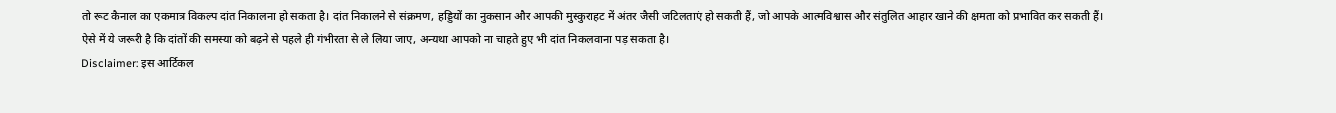तो रूट कैनाल का एकमात्र विकल्प दांत निकालना हो सकता है। दांत निकालने से संक्रमण, हड्डियों का नुकसान और आपकी मुस्कुराहट में अंतर जैसी जटिलताएं हो सकती हैं, जो आपके आत्मविश्वास और संतुलित आहार खाने की क्षमता को प्रभावित कर सकती हैं। ऐसे में ये जरूरी है कि दांतों की समस्या को बढ़ने से पहले ही गंभीरता से ले लिया जाए, अन्यथा आपको ना चाहते हुए भी दांत निकलवाना पड़ सकता है।
Disclaimer: इस आर्टिकल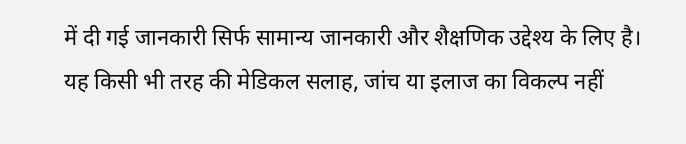में दी गई जानकारी सिर्फ सामान्य जानकारी और शैक्षणिक उद्देश्य के लिए है। यह किसी भी तरह की मेडिकल सलाह, जांच या इलाज का विकल्प नहीं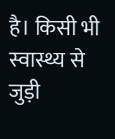है। किसी भी स्वास्थ्य से जुड़ी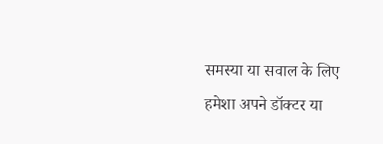समस्या या सवाल के लिए हमेशा अपने डॉक्टर या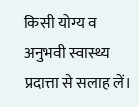किसी योग्य व अनुभवी स्वास्थ्य प्रदात्ता से सलाह लें।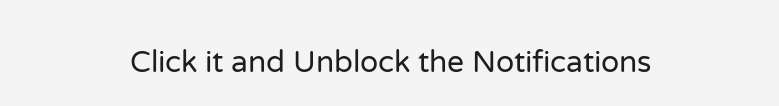Click it and Unblock the Notifications